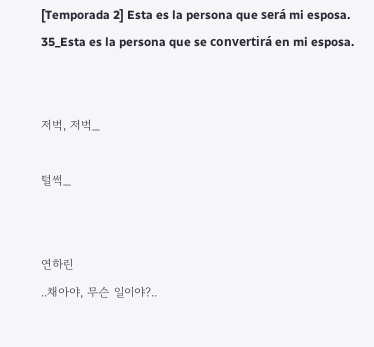[Temporada 2] Esta es la persona que será mi esposa.
35_Esta es la persona que se convertirá en mi esposa.


저벅, 저벅_

털썩_


연하린
..채아야, 무슨 일이야?..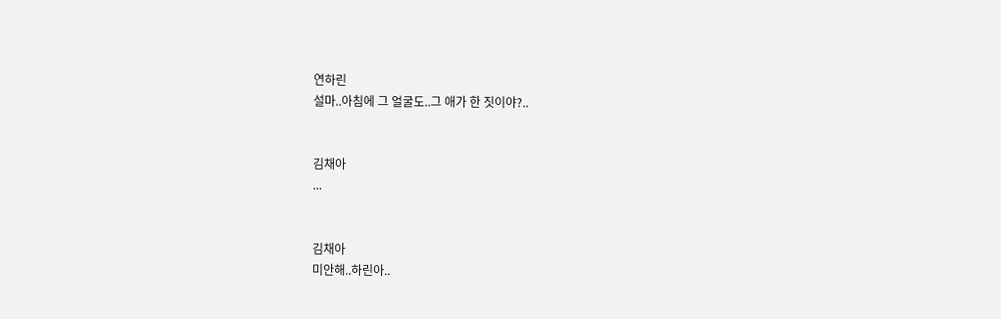연하린
설마..아침에 그 얼굴도..그 애가 한 짓이야?..


김채아
...


김채아
미안해..하린아..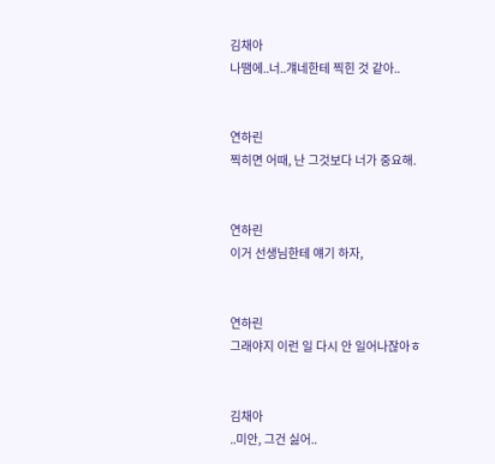김채아
나땜에..너..걔네한테 찍힌 것 같아..


연하린
찍히면 어때, 난 그것보다 너가 중요해.


연하린
이거 선생님한테 얘기 하자,


연하린
그래야지 이런 일 다시 안 일어나잖아ㅎ


김채아
..미안, 그건 싫어..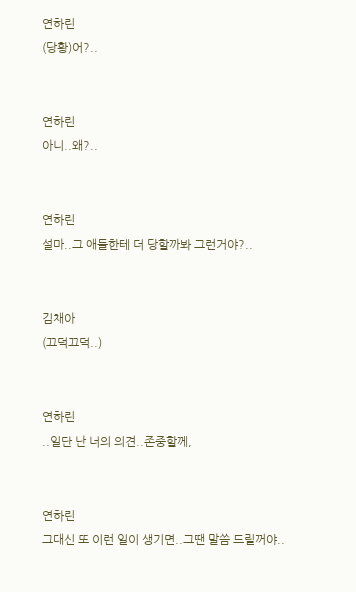연하린
(당황)어?..


연하린
아니..왜?..


연하린
설마..그 애들한테 더 당할까봐 그런거야?..


김채아
(끄덕끄덕..)


연하린
..일단 난 너의 의견..존중할께,


연하린
그대신 또 이런 일이 생기면..그땐 말씀 드릴꺼야..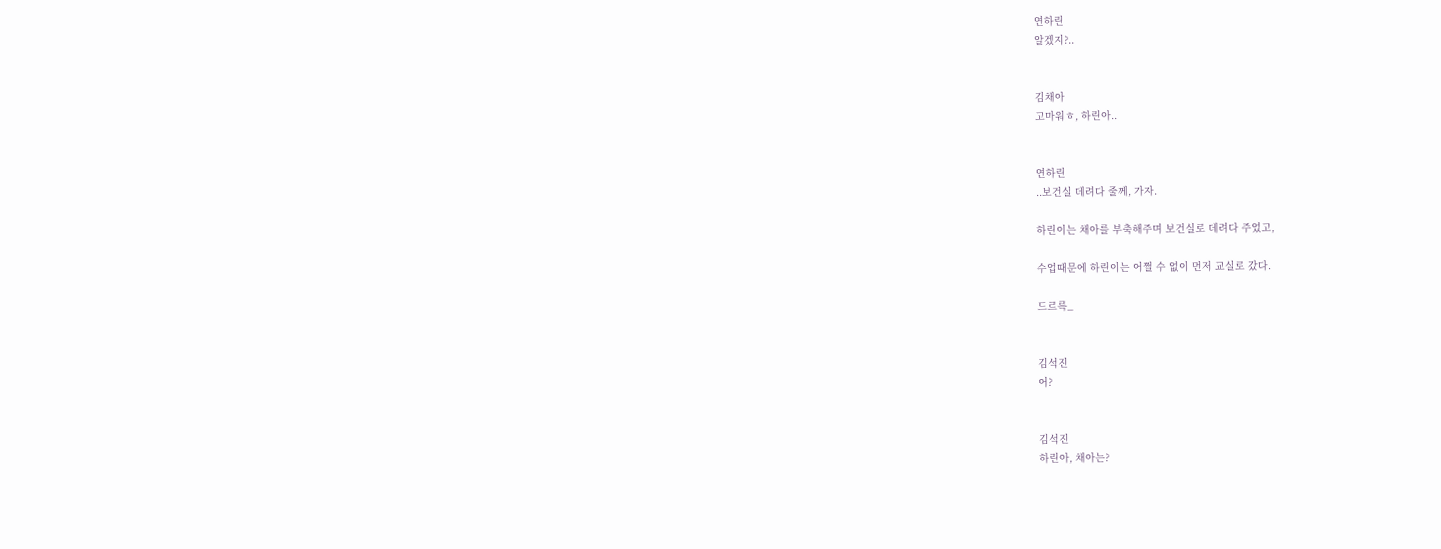연하린
알겠지?..


김채아
고마워ㅎ, 하린아..


연하린
..보건실 데려다 줄께, 가자.

하린이는 채아를 부축해주며 보건실로 데려다 주었고,

수업때문에 하린이는 어쩔 수 없이 먼저 교실로 갔다.

드르륵_


김석진
어?


김석진
하린아, 채아는?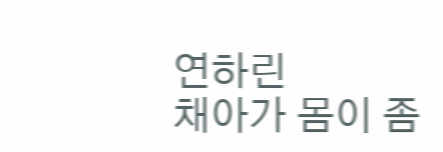연하린
채아가 몸이 좀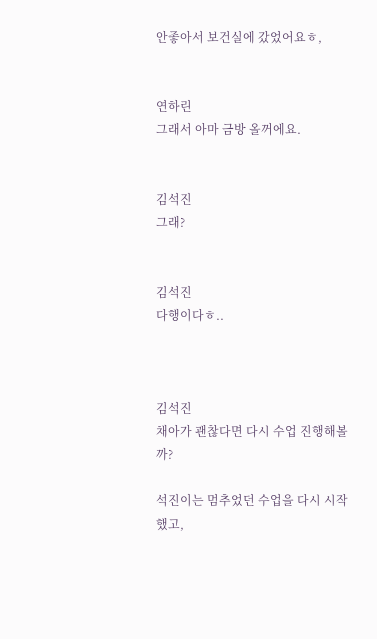안좋아서 보건실에 갔었어요ㅎ,


연하린
그래서 아마 금방 올꺼에요.


김석진
그래?


김석진
다행이다ㅎ..



김석진
채아가 괜찮다면 다시 수업 진행해볼까?

석진이는 멈추었던 수업을 다시 시작했고,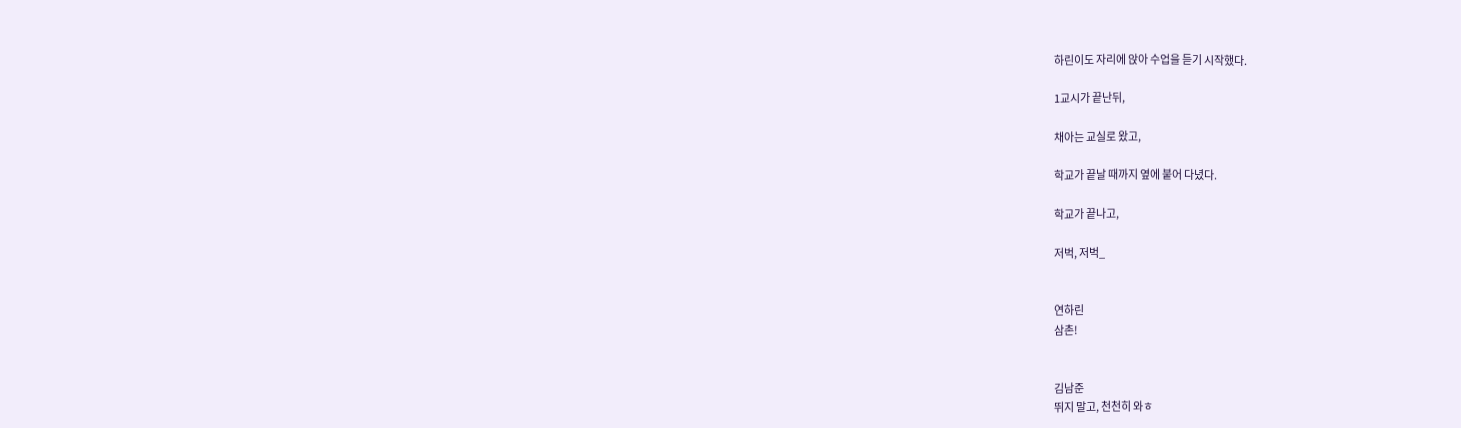하린이도 자리에 앉아 수업을 듣기 시작했다.

1교시가 끝난뒤,

채아는 교실로 왔고,

학교가 끝날 때까지 옆에 붙어 다녔다.

학교가 끝나고,

저벅, 저벅_


연하린
삼촌!


김남준
뛰지 말고, 천천히 와ㅎ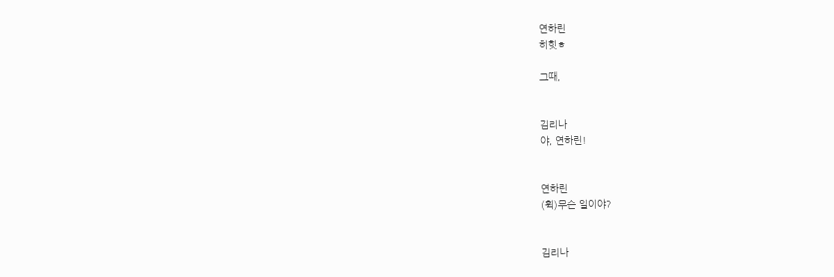연하린
히힛ㅎ

그때,


김리나
야, 연하린!


연하린
(휙)무슨 일이야?


김리나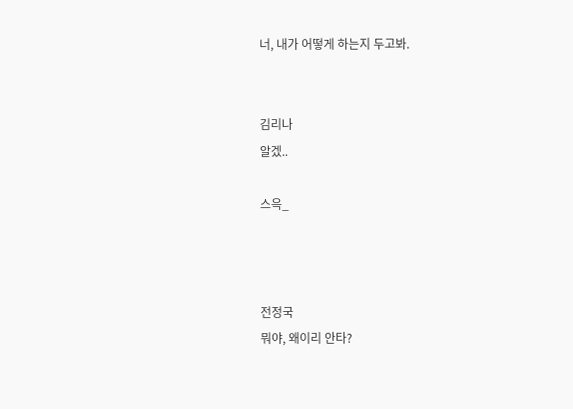너, 내가 어떻게 하는지 두고봐.


김리나
알겠..

스윽_



전정국
뭐야, 왜이리 안타?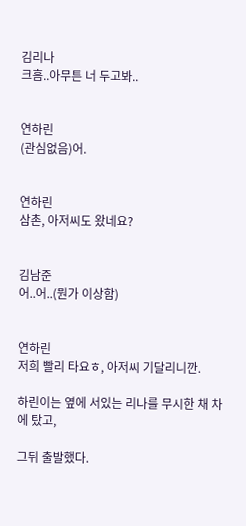김리나
크흠..아무튼 너 두고봐..


연하린
(관심없음)어.


연하린
삼촌, 아저씨도 왔네요?


김남준
어..어..(뭔가 이상함)


연하린
저희 빨리 타요ㅎ, 아저씨 기달리니깐.

하린이는 옆에 서있는 리나를 무시한 채 차에 탔고,

그뒤 출발했다.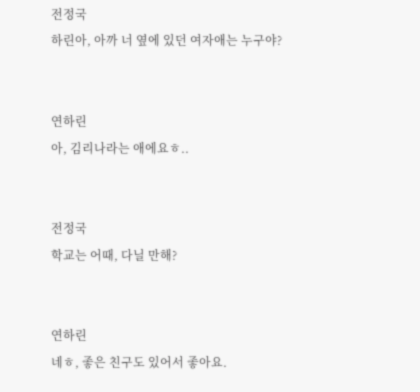전정국
하린아, 아까 너 옆에 있던 여자애는 누구야?


연하린
아, 김리나라는 애에요ㅎ..


전정국
학교는 어때, 다닐 만해?


연하린
네ㅎ, 좋은 친구도 있어서 좋아요.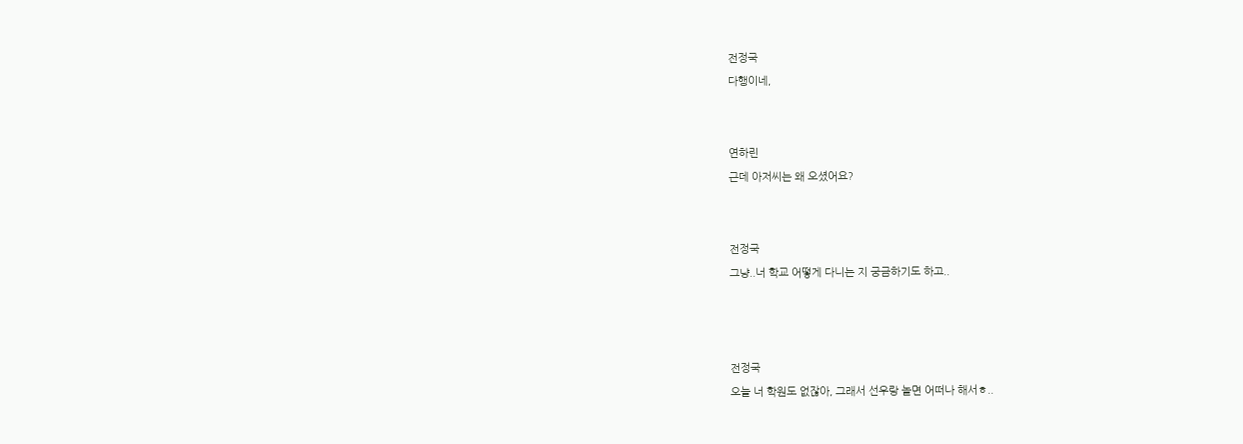전정국
다행이네,


연하린
근데 아저씨는 왜 오셨어요?


전정국
그냥..너 학교 어떻게 다니는 지 궁금하기도 하고..



전정국
오늘 너 학원도 없잖아, 그래서 선우랑 놀면 어떠나 해서ㅎ..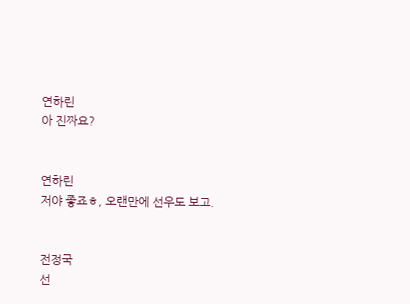연하린
아 진짜요?


연하린
저야 좋죠ㅎ, 오랜만에 선우도 보고.


전정국
선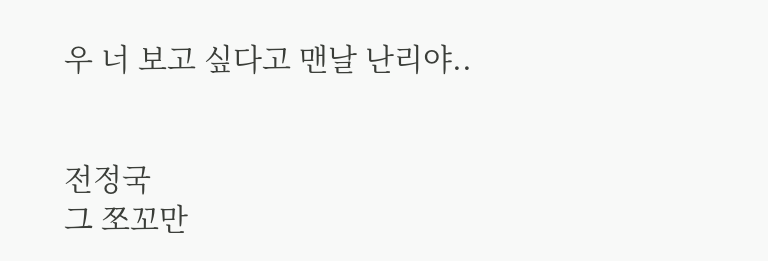우 너 보고 싶다고 맨날 난리야..


전정국
그 쪼꼬만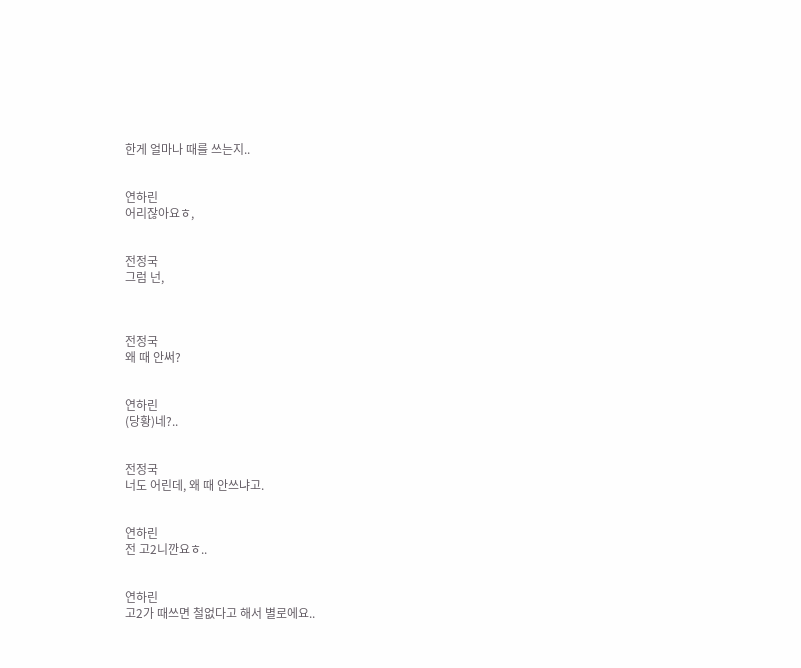한게 얼마나 때를 쓰는지..


연하린
어리잖아요ㅎ,


전정국
그럼 넌,



전정국
왜 때 안써?


연하린
(당황)네?..


전정국
너도 어린데, 왜 때 안쓰냐고.


연하린
전 고2니깐요ㅎ..


연하린
고2가 때쓰면 철없다고 해서 별로에요..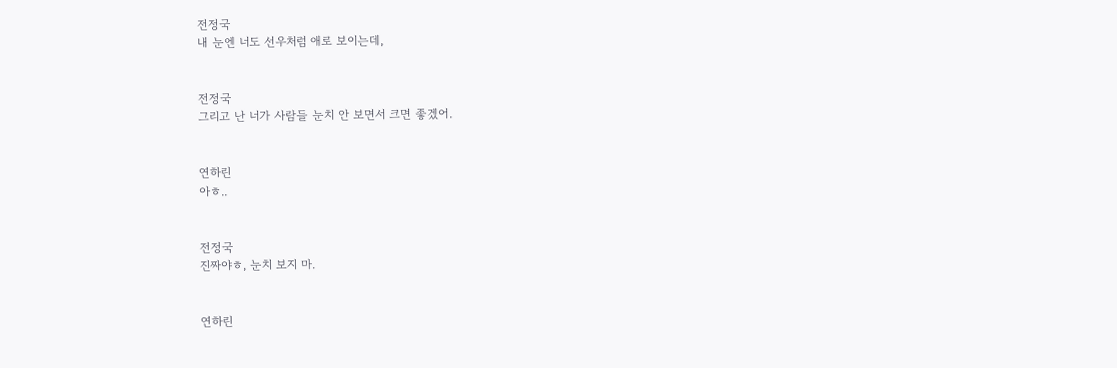전정국
내 눈엔 너도 선우처럼 애로 보이는데,


전정국
그리고 난 너가 사람들 눈치 안 보면서 크면 좋겠어.


연하린
아ㅎ..


전정국
진짜야ㅎ, 눈치 보지 마.


연하린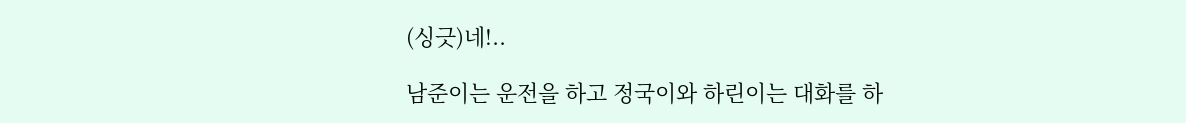(싱긋)네!..

남준이는 운전을 하고 정국이와 하린이는 대화를 하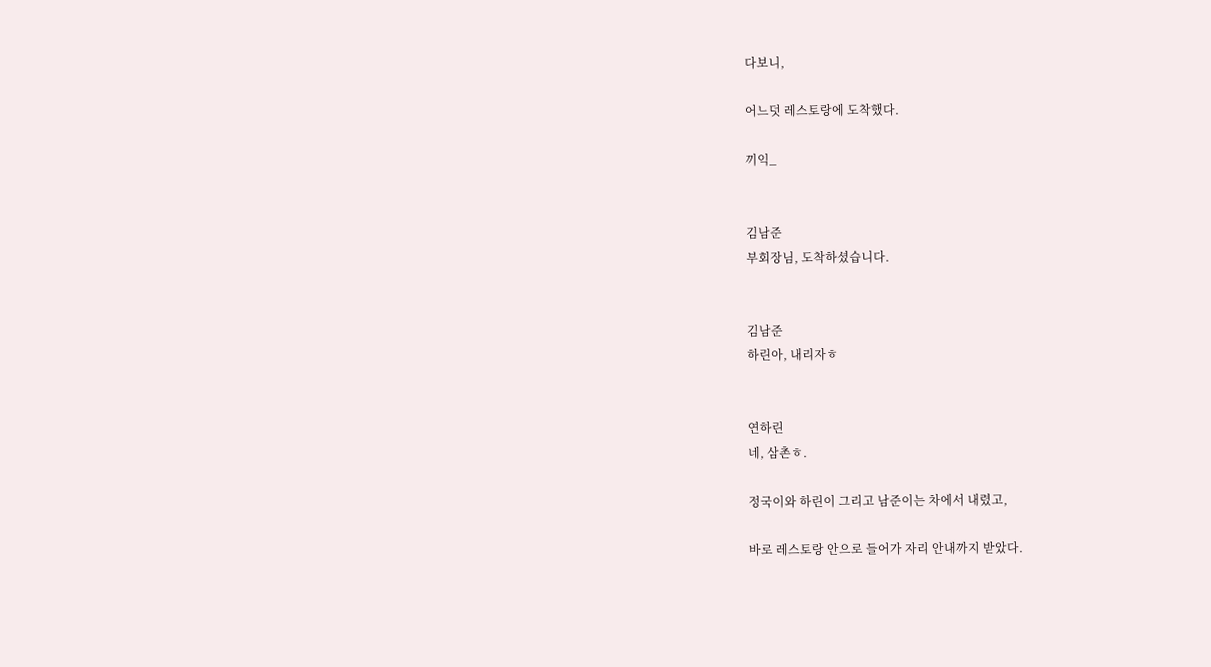다보니,

어느덧 레스토랑에 도착했다.

끼익_


김남준
부회장님, 도착하셨습니다.


김남준
하린아, 내리자ㅎ


연하린
네, 삼촌ㅎ.

정국이와 하린이 그리고 남준이는 차에서 내렸고,

바로 레스토랑 안으로 들어가 자리 안내까지 받았다.